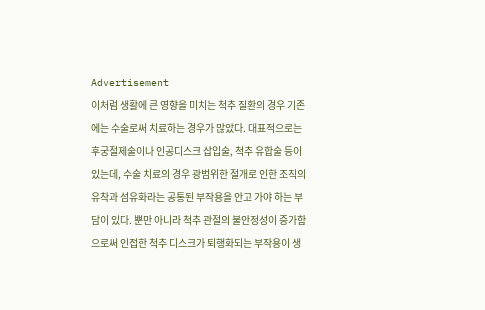Advertisement
이처럼 생활에 큰 영향을 미치는 척추 질환의 경우 기존에는 수술로써 치료하는 경우가 많았다. 대표적으로는 후궁절제술이나 인공디스크 삽입술, 척추 유합술 등이 있는데, 수술 치료의 경우 광범위한 절개로 인한 조직의 유착과 섬유화라는 공통된 부작용을 안고 가야 하는 부담이 있다. 뿐만 아니라 척추 관절의 불안정성이 증가함으로써 인접한 척추 디스크가 퇴행화되는 부작용이 생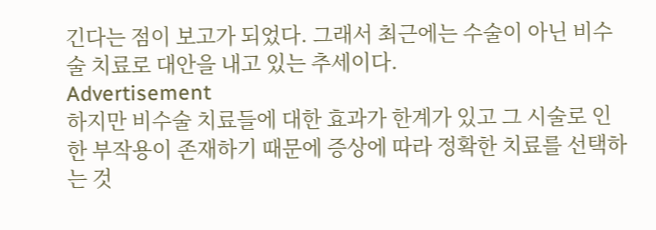긴다는 점이 보고가 되었다. 그래서 최근에는 수술이 아닌 비수술 치료로 대안을 내고 있는 추세이다.
Advertisement
하지만 비수술 치료들에 대한 효과가 한계가 있고 그 시술로 인한 부작용이 존재하기 때문에 증상에 따라 정확한 치료를 선택하는 것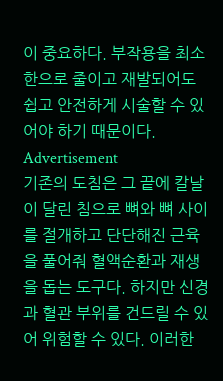이 중요하다. 부작용을 최소한으로 줄이고 재발되어도 쉽고 안전하게 시술할 수 있어야 하기 때문이다.
Advertisement
기존의 도침은 그 끝에 칼날이 달린 침으로 뼈와 뼈 사이를 절개하고 단단해진 근육을 풀어줘 혈액순환과 재생을 돕는 도구다. 하지만 신경과 혈관 부위를 건드릴 수 있어 위험할 수 있다. 이러한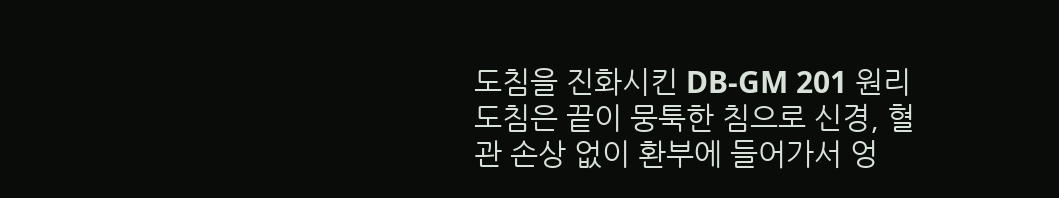도침을 진화시킨 DB-GM 201 원리 도침은 끝이 뭉툭한 침으로 신경, 혈관 손상 없이 환부에 들어가서 엉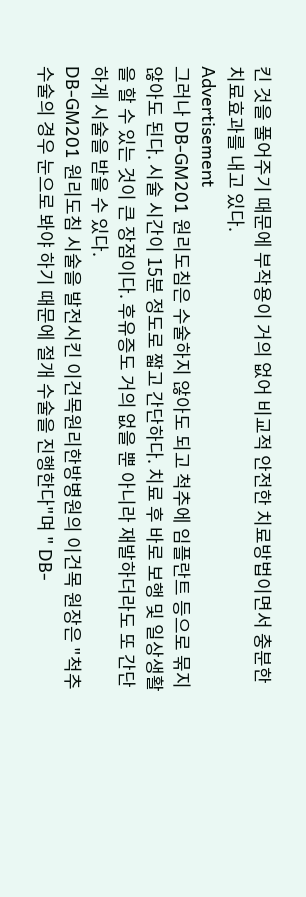킨 것을 풀어주기 때문에 부작용이 거의 없어 비교적 안전한 치료방법이면서 충분한 치료효과를 내고 있다.
Advertisement
그러나 DB-GM201 원리도침은 수술하지 않아도 되고 척추에 임플란트 등으로 묶지 않아도 된다. 시술 시간이 15분 정도로 짧고 간단하다. 치료 후 바로 보행 및 일상생활을 할 수 있는 것이 큰 장점이다. 후유증도 거의 없을 뿐 아니라 재발하더라도 또 간단하게 시술을 받을 수 있다.
DB-GM201 원리도침 시술을 발전시킨 이건목원리한방병원의 이건목 원장은 "척추 수술의 경우 눈으로 봐야 하기 때문에 절개 수술을 진행한다"며 " DB-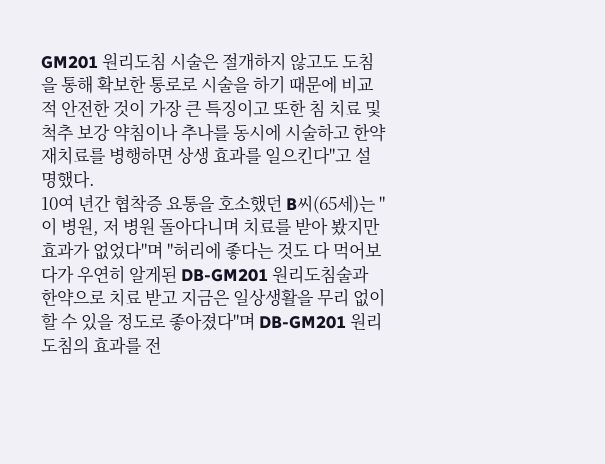GM201 원리도침 시술은 절개하지 않고도 도침을 통해 확보한 통로로 시술을 하기 때문에 비교적 안전한 것이 가장 큰 특징이고 또한 침 치료 및 척추 보강 약침이나 추나를 동시에 시술하고 한약재치료를 병행하면 상생 효과를 일으킨다"고 설명했다.
10여 년간 협착증 요통을 호소했던 B씨(65세)는 "이 병원, 저 병원 돌아다니며 치료를 받아 봤지만 효과가 없었다"며 "허리에 좋다는 것도 다 먹어보다가 우연히 알게된 DB-GM201 원리도침술과 한약으로 치료 받고 지금은 일상생활을 무리 없이 할 수 있을 정도로 좋아졌다"며 DB-GM201 원리도침의 효과를 전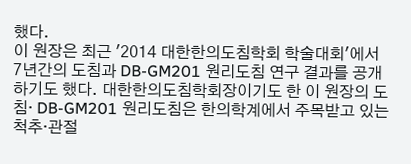했다.
이 원장은 최근 '2014 대한한의도침학회 학술대회'에서 7년간의 도침과 DB-GM201 원리도침 연구 결과를 공개하기도 했다. 대한한의도침학회장이기도 한 이 원장의 도침· DB-GM201 원리도침은 한의학계에서 주목받고 있는 척추·관절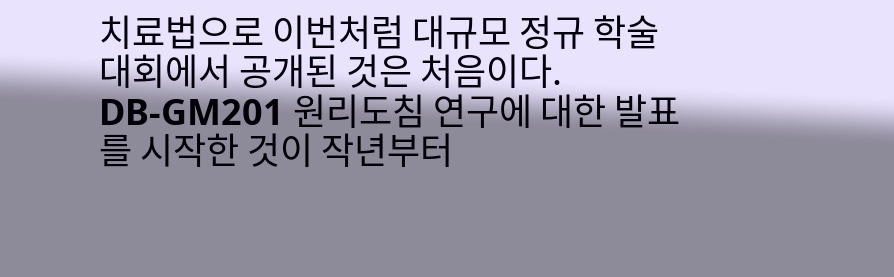치료법으로 이번처럼 대규모 정규 학술대회에서 공개된 것은 처음이다.
DB-GM201 원리도침 연구에 대한 발표를 시작한 것이 작년부터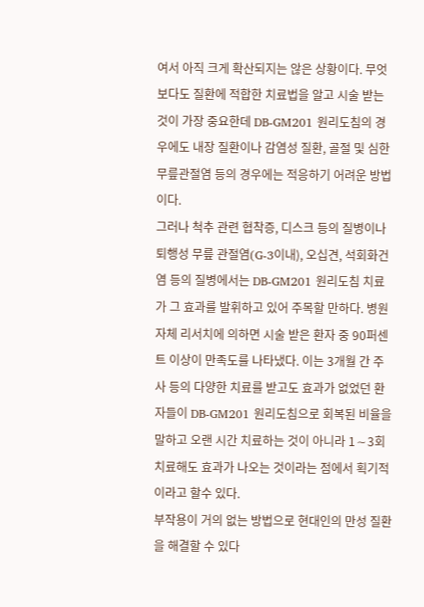여서 아직 크게 확산되지는 않은 상황이다. 무엇보다도 질환에 적합한 치료법을 알고 시술 받는 것이 가장 중요한데 DB-GM201 원리도침의 경우에도 내장 질환이나 감염성 질환, 골절 및 심한 무릎관절염 등의 경우에는 적응하기 어려운 방법이다.
그러나 척추 관련 협착증, 디스크 등의 질병이나 퇴행성 무릎 관절염(G-3이내), 오십견, 석회화건염 등의 질병에서는 DB-GM201 원리도침 치료가 그 효과를 발휘하고 있어 주목할 만하다. 병원 자체 리서치에 의하면 시술 받은 환자 중 90퍼센트 이상이 만족도를 나타냈다. 이는 3개월 간 주사 등의 다양한 치료를 받고도 효과가 없었던 환자들이 DB-GM201 원리도침으로 회복된 비율을 말하고 오랜 시간 치료하는 것이 아니라 1∼3회 치료해도 효과가 나오는 것이라는 점에서 획기적이라고 할수 있다.
부작용이 거의 없는 방법으로 현대인의 만성 질환을 해결할 수 있다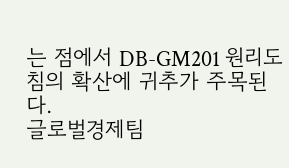는 점에서 DB-GM201 원리도침의 확산에 귀추가 주목된다.
글로벌경제팀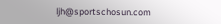ljh@sportschosun.com